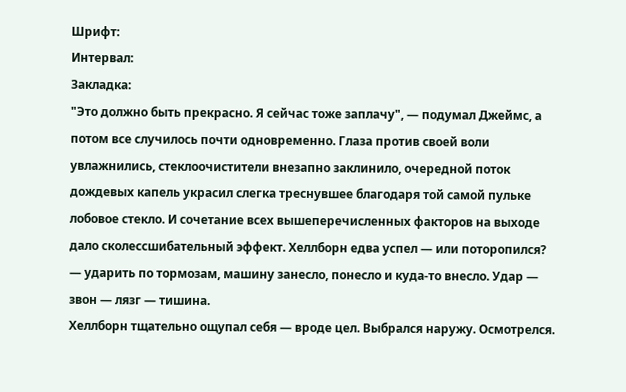Шрифт:
Интервал:
Закладка:
"Это должно быть прекрасно. Я сейчас тоже заплачу", — подумал Джеймс, а потом все случилось почти одновременно. Глаза против своей воли увлажнились, стеклоочистители внезапно заклинило, очередной поток дождевых капель украсил слегка треснувшее благодаря той самой пульке лобовое стекло. И сочетание всех вышеперечисленных факторов на выходе дало сколессшибательный эффект. Хеллборн едва успел — или поторопился? — ударить по тормозам, машину занесло, понесло и куда-то внесло. Удар — звон — лязг — тишина.
Хеллборн тщательно ощупал себя — вроде цел. Выбрался наружу. Осмотрелся.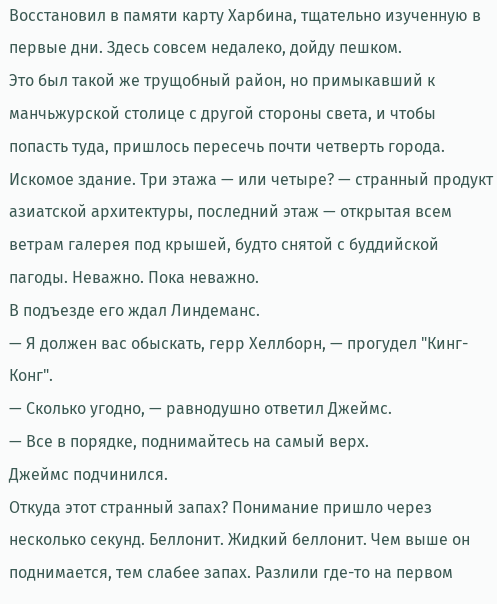Восстановил в памяти карту Харбина, тщательно изученную в первые дни. Здесь совсем недалеко, дойду пешком.
Это был такой же трущобный район, но примыкавший к манчьжурской столице с другой стороны света, и чтобы попасть туда, пришлось пересечь почти четверть города.
Искомое здание. Три этажа — или четыре? — странный продукт азиатской архитектуры, последний этаж — открытая всем ветрам галерея под крышей, будто снятой с буддийской пагоды. Неважно. Пока неважно.
В подъезде его ждал Линдеманс.
— Я должен вас обыскать, герр Хеллборн, — прогудел "Кинг-Конг".
— Сколько угодно, — равнодушно ответил Джеймс.
— Все в порядке, поднимайтесь на самый верх.
Джеймс подчинился.
Откуда этот странный запах? Понимание пришло через несколько секунд. Беллонит. Жидкий беллонит. Чем выше он поднимается, тем слабее запах. Разлили где-то на первом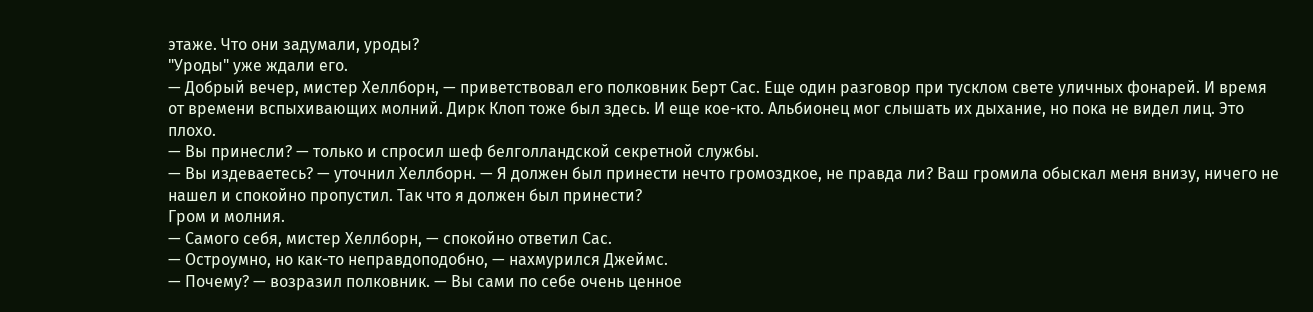этаже. Что они задумали, уроды?
"Уроды" уже ждали его.
— Добрый вечер, мистер Хеллборн, — приветствовал его полковник Берт Сас. Еще один разговор при тусклом свете уличных фонарей. И время от времени вспыхивающих молний. Дирк Клоп тоже был здесь. И еще кое-кто. Альбионец мог слышать их дыхание, но пока не видел лиц. Это плохо.
— Вы принесли? — только и спросил шеф белголландской секретной службы.
— Вы издеваетесь? — уточнил Хеллборн. — Я должен был принести нечто громоздкое, не правда ли? Ваш громила обыскал меня внизу, ничего не нашел и спокойно пропустил. Так что я должен был принести?
Гром и молния.
— Самого себя, мистер Хеллборн, — спокойно ответил Сас.
— Остроумно, но как-то неправдоподобно, — нахмурился Джеймс.
— Почему? — возразил полковник. — Вы сами по себе очень ценное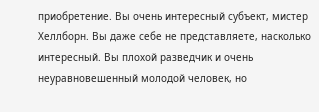приобретение. Вы очень интересный субъект, мистер Хеллборн. Вы даже себе не представляете, насколько интересный. Вы плохой разведчик и очень неуравновешенный молодой человек, но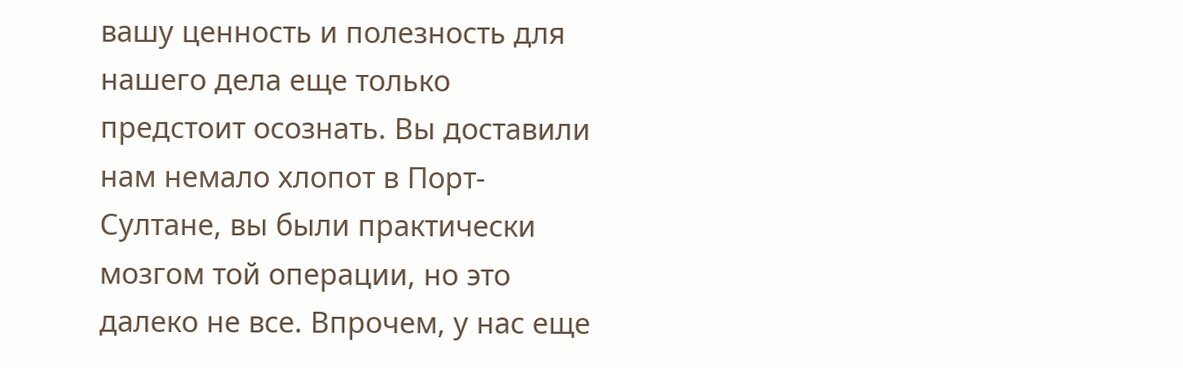вашу ценность и полезность для нашего дела еще только предстоит осознать. Вы доставили нам немало хлопот в Порт-Султане, вы были практически мозгом той операции, но это далеко не все. Впрочем, у нас еще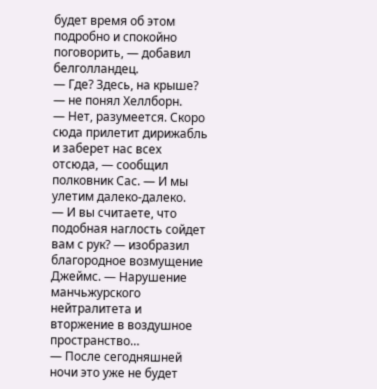будет время об этом подробно и спокойно поговорить, — добавил белголландец.
— Где? Здесь, на крыше? — не понял Хеллборн.
— Нет, разумеется. Скоро сюда прилетит дирижабль и заберет нас всех отсюда, — сообщил полковник Сас. — И мы улетим далеко-далеко.
— И вы считаете, что подобная наглость сойдет вам с рук? — изобразил благородное возмущение Джеймс. — Нарушение манчьжурского нейтралитета и вторжение в воздушное пространство…
— После сегодняшней ночи это уже не будет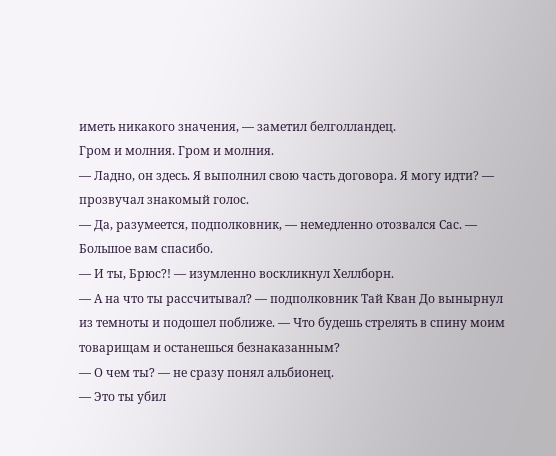иметь никакого значения, — заметил белголландец.
Гром и молния. Гром и молния.
— Ладно, он здесь. Я выполнил свою часть договора. Я могу идти? — прозвучал знакомый голос.
— Да, разумеется, подполковник, — немедленно отозвался Сас. — Большое вам спасибо.
— И ты, Брюс?! — изумленно воскликнул Хеллборн.
— А на что ты рассчитывал? — подполковник Тай Кван До вынырнул из темноты и подошел поближе. — Что будешь стрелять в спину моим товарищам и останешься безнаказанным?
— О чем ты? — не сразу понял альбионец.
— Это ты убил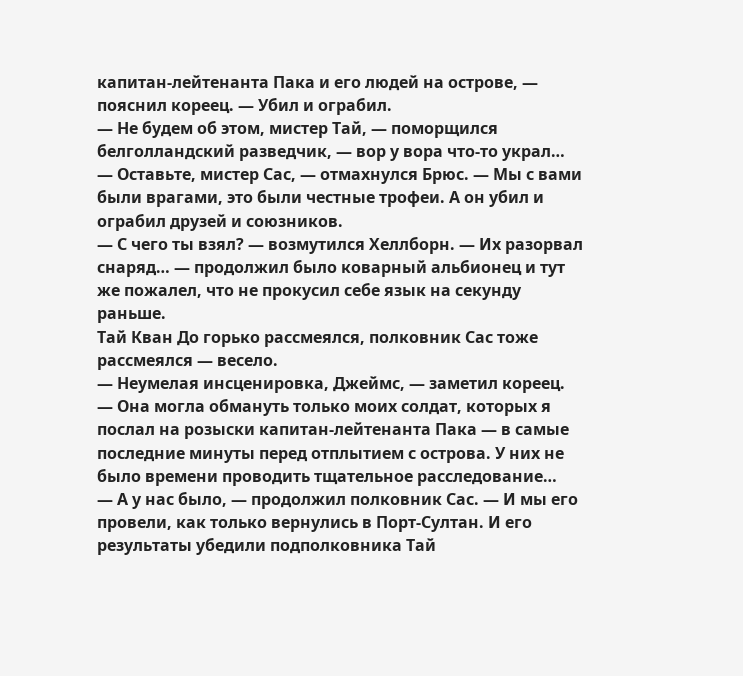капитан-лейтенанта Пака и его людей на острове, — пояснил кореец. — Убил и ограбил.
— Не будем об этом, мистер Тай, — поморщился белголландский разведчик, — вор у вора что-то украл…
— Оставьте, мистер Сас, — отмахнулся Брюс. — Мы с вами были врагами, это были честные трофеи. А он убил и ограбил друзей и союзников.
— С чего ты взял? — возмутился Хеллборн. — Их разорвал снаряд… — продолжил было коварный альбионец и тут же пожалел, что не прокусил себе язык на секунду раньше.
Тай Кван До горько рассмеялся, полковник Сас тоже рассмеялся — весело.
— Неумелая инсценировка, Джеймс, — заметил кореец. — Она могла обмануть только моих солдат, которых я послал на розыски капитан-лейтенанта Пака — в самые последние минуты перед отплытием с острова. У них не было времени проводить тщательное расследование…
— А у нас было, — продолжил полковник Сас. — И мы его провели, как только вернулись в Порт-Султан. И его результаты убедили подполковника Тай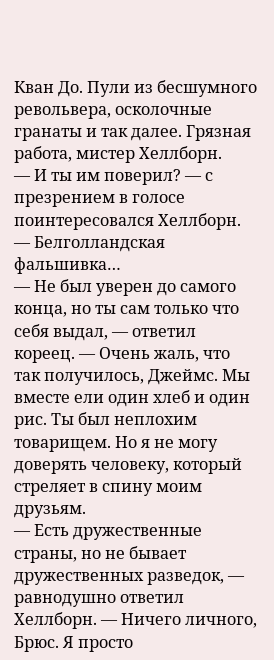Кван До. Пули из бесшумного револьвера, осколочные гранаты и так далее. Грязная работа, мистер Хеллборн.
— И ты им поверил? — с презрением в голосе поинтересовался Хеллборн. — Белголландская фальшивка…
— Не был уверен до самого конца, но ты сам только что себя выдал, — ответил кореец. — Очень жаль, что так получилось, Джеймс. Мы вместе ели один хлеб и один рис. Ты был неплохим товарищем. Но я не могу доверять человеку, который стреляет в спину моим друзьям.
— Есть дружественные страны, но не бывает дружественных разведок, — равнодушно ответил Хеллборн. — Ничего личного, Брюс. Я просто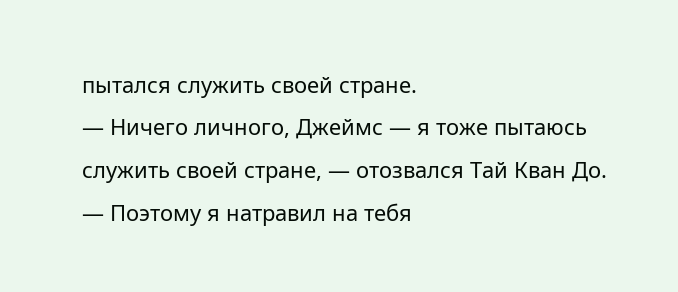пытался служить своей стране.
— Ничего личного, Джеймс — я тоже пытаюсь служить своей стране, — отозвался Тай Кван До. — Поэтому я натравил на тебя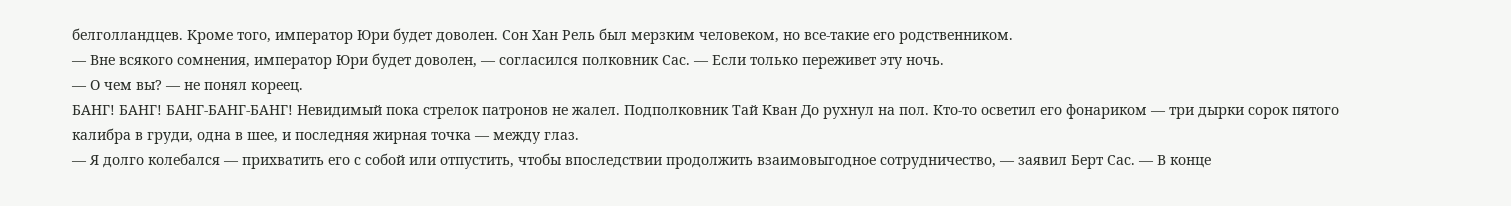белголландцев. Кроме того, император Юри будет доволен. Сон Хан Рель был мерзким человеком, но все-такие его родственником.
— Вне всякого сомнения, император Юри будет доволен, — согласился полковник Сас. — Если только переживет эту ночь.
— О чем вы? — не понял кореец.
БАНГ! БАНГ! БАНГ-БАНГ-БАНГ! Невидимый пока стрелок патронов не жалел. Подполковник Тай Кван До рухнул на пол. Кто-то осветил его фонариком — три дырки сорок пятого калибра в груди, одна в шее, и последняя жирная точка — между глаз.
— Я долго колебался — прихватить его с собой или отпустить, чтобы впоследствии продолжить взаимовыгодное сотрудничество, — заявил Берт Сас. — В конце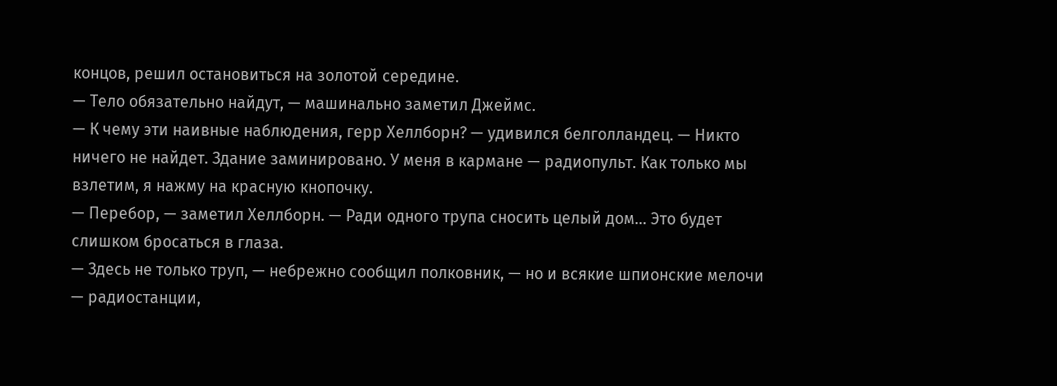концов, решил остановиться на золотой середине.
— Тело обязательно найдут, — машинально заметил Джеймс.
— К чему эти наивные наблюдения, герр Хеллборн? — удивился белголландец. — Никто ничего не найдет. Здание заминировано. У меня в кармане — радиопульт. Как только мы взлетим, я нажму на красную кнопочку.
— Перебор, — заметил Хеллборн. — Ради одного трупа сносить целый дом… Это будет слишком бросаться в глаза.
— Здесь не только труп, — небрежно сообщил полковник, — но и всякие шпионские мелочи — радиостанции,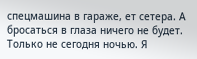спецмашина в гараже, ет сетера. А бросаться в глаза ничего не будет. Только не сегодня ночью. Я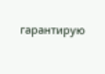гарантирую